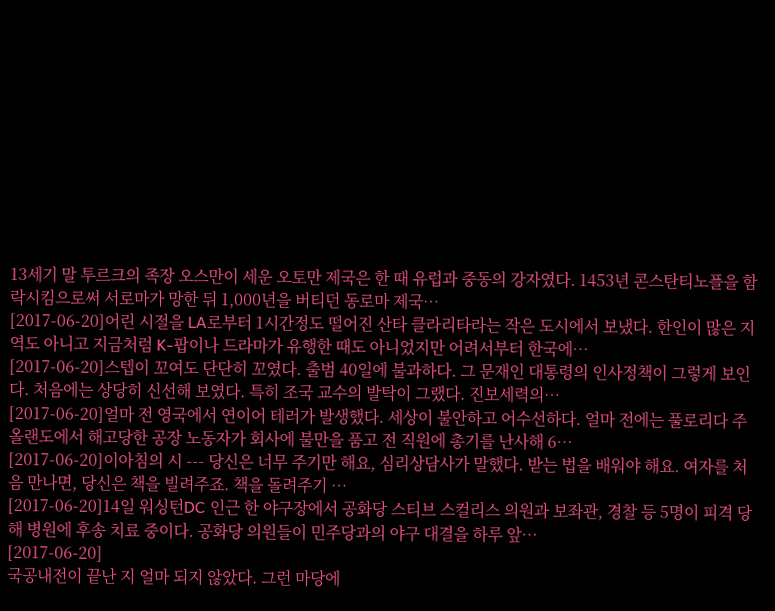13세기 말 투르크의 족장 오스만이 세운 오토만 제국은 한 때 유럽과 중동의 강자였다. 1453년 콘스탄티노플을 함락시킴으로써 서로마가 망한 뒤 1,000년을 버티던 동로마 제국…
[2017-06-20]어린 시절을 LA로부터 1시간정도 떨어진 산타 클라리타라는 작은 도시에서 보냈다. 한인이 많은 지역도 아니고 지금처럼 K-팝이나 드라마가 유행한 때도 아니었지만 어려서부터 한국에…
[2017-06-20]스텝이 꼬여도 단단히 꼬였다. 출범 40일에 불과하다. 그 문재인 대통령의 인사정책이 그렇게 보인다. 처음에는 상당히 신선해 보였다. 특히 조국 교수의 발탁이 그랬다. 진보세력의…
[2017-06-20]얼마 전 영국에서 연이어 테러가 발생했다. 세상이 불안하고 어수선하다. 얼마 전에는 풀로리다 주 올랜도에서 해고당한 공장 노동자가 회사에 불만을 품고 전 직원에 총기를 난사해 6…
[2017-06-20]이아침의 시 --- 당신은 너무 주기만 해요, 심리상담사가 말했다. 받는 법을 배워야 해요. 여자를 처음 만나면, 당신은 책을 빌려주죠. 책을 돌려주기 …
[2017-06-20]14일 워싱턴DC 인근 한 야구장에서 공화당 스티브 스컬리스 의원과 보좌관, 경찰 등 5명이 피격 당해 병원에 후송 치료 중이다. 공화당 의원들이 민주당과의 야구 대결을 하루 앞…
[2017-06-20]
국공내전이 끝난 지 얼마 되지 않았다. 그런 마당에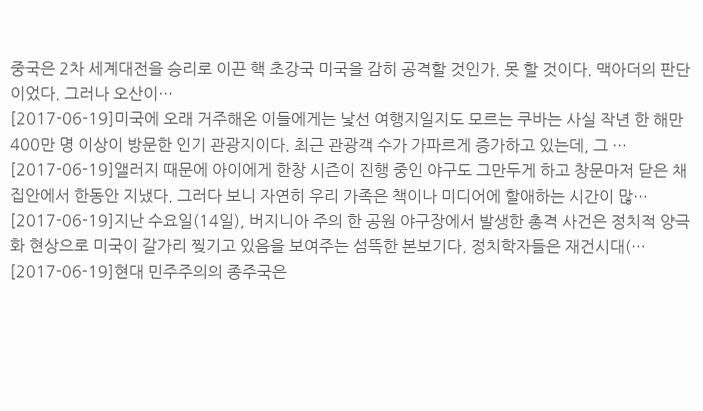중국은 2차 세계대전을 승리로 이끈 핵 초강국 미국을 감히 공격할 것인가. 못 할 것이다. 맥아더의 판단이었다. 그러나 오산이…
[2017-06-19]미국에 오래 거주해온 이들에게는 낯선 여행지일지도 모르는 쿠바는 사실 작년 한 해만 400만 명 이상이 방문한 인기 관광지이다. 최근 관광객 수가 가파르게 증가하고 있는데, 그 …
[2017-06-19]앨러지 때문에 아이에게 한창 시즌이 진행 중인 야구도 그만두게 하고 창문마저 닫은 채 집안에서 한동안 지냈다. 그러다 보니 자연히 우리 가족은 책이나 미디어에 할애하는 시간이 많…
[2017-06-19]지난 수요일(14일), 버지니아 주의 한 공원 야구장에서 발생한 총격 사건은 정치적 양극화 현상으로 미국이 갈가리 찢기고 있음을 보여주는 섬뜩한 본보기다. 정치학자들은 재건시대(…
[2017-06-19]현대 민주주의의 종주국은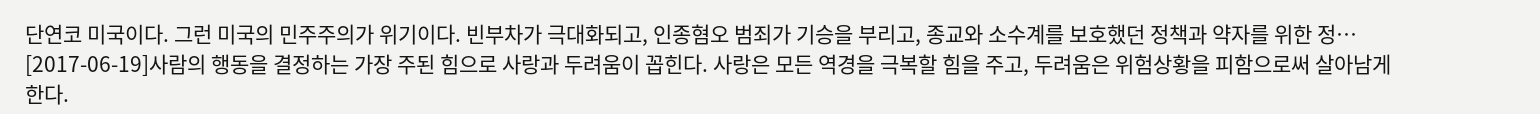단연코 미국이다. 그런 미국의 민주주의가 위기이다. 빈부차가 극대화되고, 인종혐오 범죄가 기승을 부리고, 종교와 소수계를 보호했던 정책과 약자를 위한 정…
[2017-06-19]사람의 행동을 결정하는 가장 주된 힘으로 사랑과 두려움이 꼽힌다. 사랑은 모든 역경을 극복할 힘을 주고, 두려움은 위험상황을 피함으로써 살아남게 한다.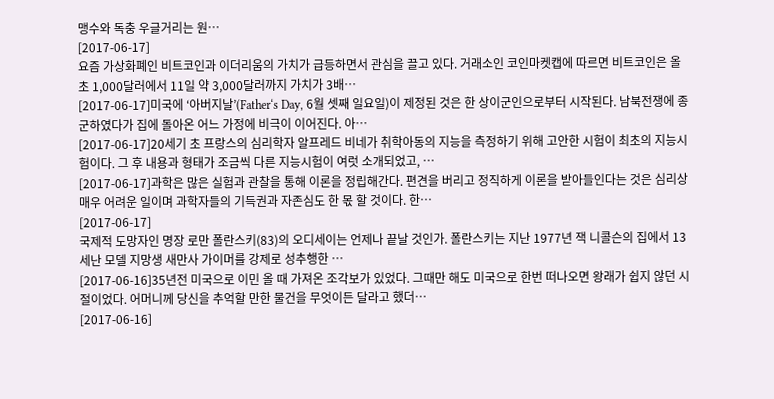맹수와 독충 우글거리는 원…
[2017-06-17]
요즘 가상화폐인 비트코인과 이더리움의 가치가 급등하면서 관심을 끌고 있다. 거래소인 코인마켓캡에 따르면 비트코인은 올초 1,000달러에서 11일 약 3,000달러까지 가치가 3배…
[2017-06-17]미국에 ‘아버지날’(Father‘s Day, 6월 셋째 일요일)이 제정된 것은 한 상이군인으로부터 시작된다. 남북전쟁에 종군하였다가 집에 돌아온 어느 가정에 비극이 이어진다. 아…
[2017-06-17]20세기 초 프랑스의 심리학자 알프레드 비네가 취학아동의 지능을 측정하기 위해 고안한 시험이 최초의 지능시험이다. 그 후 내용과 형태가 조금씩 다른 지능시험이 여럿 소개되었고, …
[2017-06-17]과학은 많은 실험과 관찰을 통해 이론을 정립해간다. 편견을 버리고 정직하게 이론을 받아들인다는 것은 심리상 매우 어려운 일이며 과학자들의 기득권과 자존심도 한 몫 할 것이다. 한…
[2017-06-17]
국제적 도망자인 명장 로만 폴란스키(83)의 오디세이는 언제나 끝날 것인가. 폴란스키는 지난 1977년 잭 니콜슨의 집에서 13세난 모델 지망생 새만사 가이머를 강제로 성추행한 …
[2017-06-16]35년전 미국으로 이민 올 때 가져온 조각보가 있었다. 그때만 해도 미국으로 한번 떠나오면 왕래가 쉽지 않던 시절이었다. 어머니께 당신을 추억할 만한 물건을 무엇이든 달라고 했더…
[2017-06-16]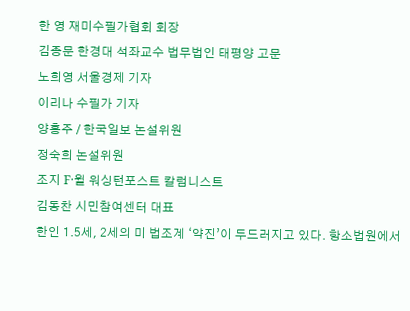한 영 재미수필가협회 회장
김종문 한경대 석좌교수 법무법인 태평양 고문
노희영 서울경제 기자
이리나 수필가 기자
양홍주 / 한국일보 논설위원
정숙희 논설위원
조지 F·윌 워싱턴포스트 칼럼니스트
김동찬 시민참여센터 대표
한인 1.5세, 2세의 미 법조계 ‘약진’이 두드러지고 있다. 항소법원에서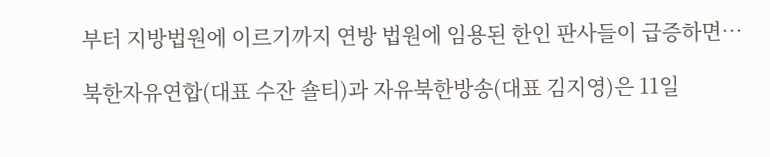부터 지방법원에 이르기까지 연방 법원에 임용된 한인 판사들이 급증하면…

북한자유연합(대표 수잔 숄티)과 자유북한방송(대표 김지영)은 11일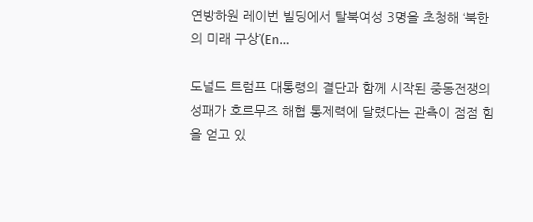연방하원 레이번 빌딩에서 탈북여성 3명을 초청해 ‘북한의 미래 구상’(En…

도널드 트럼프 대통령의 결단과 함께 시작된 중동전쟁의 성패가 호르무즈 해협 통제력에 달렸다는 관측이 점점 힘을 얻고 있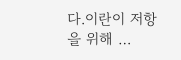다.이란이 저항을 위해 …